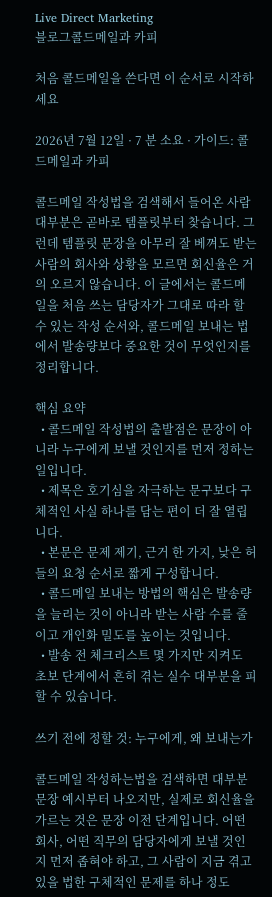Live Direct Marketing
블로그콜드메일과 카피

처음 콜드메일을 쓴다면 이 순서로 시작하세요

2026년 7월 12일 · 7 분 소요 · 가이드: 콜드메일과 카피

콜드메일 작성법을 검색해서 들어온 사람 대부분은 곧바로 템플릿부터 찾습니다. 그런데 템플릿 문장을 아무리 잘 베껴도 받는 사람의 회사와 상황을 모르면 회신율은 거의 오르지 않습니다. 이 글에서는 콜드메일을 처음 쓰는 담당자가 그대로 따라 할 수 있는 작성 순서와, 콜드메일 보내는 법에서 발송량보다 중요한 것이 무엇인지를 정리합니다.

핵심 요약
  • 콜드메일 작성법의 출발점은 문장이 아니라 누구에게 보낼 것인지를 먼저 정하는 일입니다.
  • 제목은 호기심을 자극하는 문구보다 구체적인 사실 하나를 담는 편이 더 잘 열립니다.
  • 본문은 문제 제기, 근거 한 가지, 낮은 허들의 요청 순서로 짧게 구성합니다.
  • 콜드메일 보내는 방법의 핵심은 발송량을 늘리는 것이 아니라 받는 사람 수를 줄이고 개인화 밀도를 높이는 것입니다.
  • 발송 전 체크리스트 몇 가지만 지켜도 초보 단계에서 흔히 겪는 실수 대부분을 피할 수 있습니다.

쓰기 전에 정할 것: 누구에게, 왜 보내는가

콜드메일 작성하는법을 검색하면 대부분 문장 예시부터 나오지만, 실제로 회신율을 가르는 것은 문장 이전 단계입니다. 어떤 회사, 어떤 직무의 담당자에게 보낼 것인지 먼저 좁혀야 하고, 그 사람이 지금 겪고 있을 법한 구체적인 문제를 하나 정도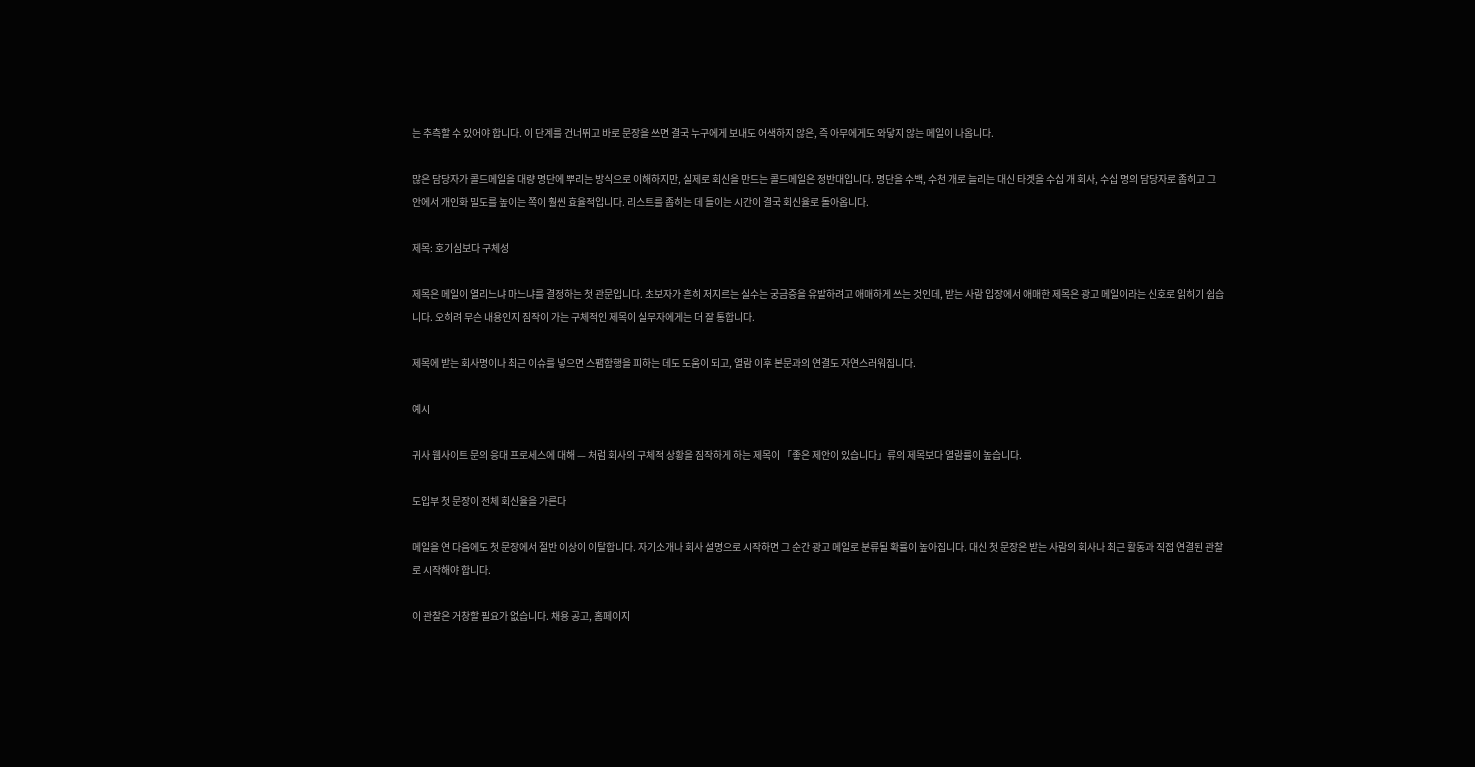는 추측할 수 있어야 합니다. 이 단계를 건너뛰고 바로 문장을 쓰면 결국 누구에게 보내도 어색하지 않은, 즉 아무에게도 와닿지 않는 메일이 나옵니다.

많은 담당자가 콜드메일을 대량 명단에 뿌리는 방식으로 이해하지만, 실제로 회신을 만드는 콜드메일은 정반대입니다. 명단을 수백, 수천 개로 늘리는 대신 타겟을 수십 개 회사, 수십 명의 담당자로 좁히고 그 안에서 개인화 밀도를 높이는 쪽이 훨씬 효율적입니다. 리스트를 좁히는 데 들이는 시간이 결국 회신율로 돌아옵니다.

제목: 호기심보다 구체성

제목은 메일이 열리느냐 마느냐를 결정하는 첫 관문입니다. 초보자가 흔히 저지르는 실수는 궁금증을 유발하려고 애매하게 쓰는 것인데, 받는 사람 입장에서 애매한 제목은 광고 메일이라는 신호로 읽히기 쉽습니다. 오히려 무슨 내용인지 짐작이 가는 구체적인 제목이 실무자에게는 더 잘 통합니다.

제목에 받는 회사명이나 최근 이슈를 넣으면 스팸함행을 피하는 데도 도움이 되고, 열람 이후 본문과의 연결도 자연스러워집니다.

예시

귀사 웹사이트 문의 응대 프로세스에 대해 — 처럼 회사의 구체적 상황을 짐작하게 하는 제목이 「좋은 제안이 있습니다」류의 제목보다 열람률이 높습니다.

도입부 첫 문장이 전체 회신율을 가른다

메일을 연 다음에도 첫 문장에서 절반 이상이 이탈합니다. 자기소개나 회사 설명으로 시작하면 그 순간 광고 메일로 분류될 확률이 높아집니다. 대신 첫 문장은 받는 사람의 회사나 최근 활동과 직접 연결된 관찰로 시작해야 합니다.

이 관찰은 거창할 필요가 없습니다. 채용 공고, 홈페이지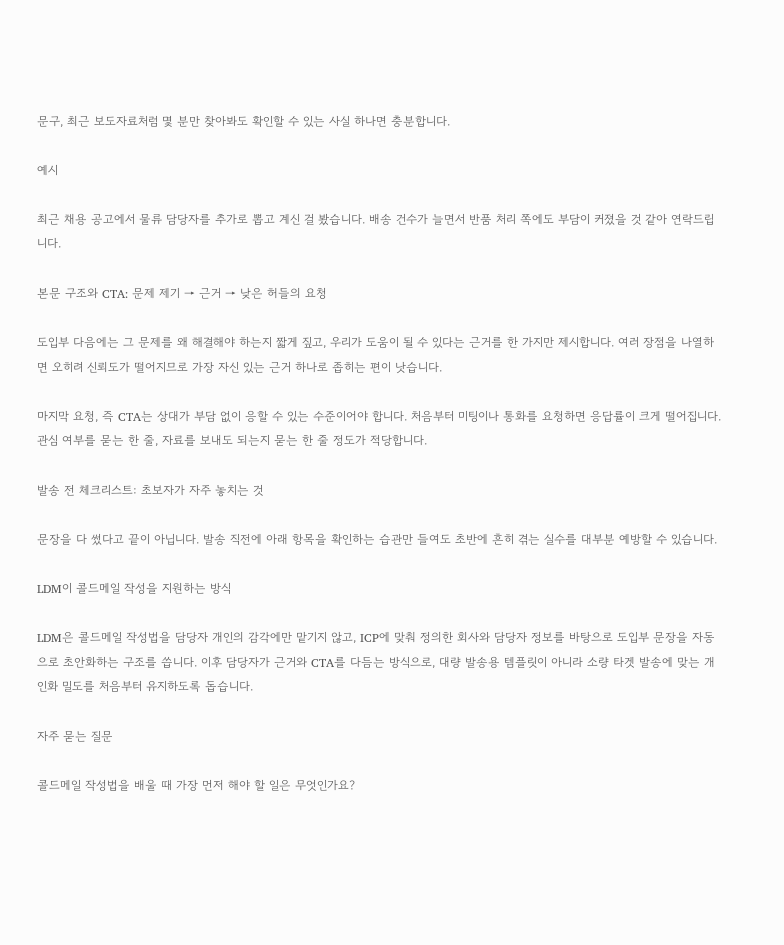문구, 최근 보도자료처럼 몇 분만 찾아봐도 확인할 수 있는 사실 하나면 충분합니다.

예시

최근 채용 공고에서 물류 담당자를 추가로 뽑고 계신 걸 봤습니다. 배송 건수가 늘면서 반품 처리 쪽에도 부담이 커졌을 것 같아 연락드립니다.

본문 구조와 CTA: 문제 제기 → 근거 → 낮은 허들의 요청

도입부 다음에는 그 문제를 왜 해결해야 하는지 짧게 짚고, 우리가 도움이 될 수 있다는 근거를 한 가지만 제시합니다. 여러 장점을 나열하면 오히려 신뢰도가 떨어지므로 가장 자신 있는 근거 하나로 좁히는 편이 낫습니다.

마지막 요청, 즉 CTA는 상대가 부담 없이 응할 수 있는 수준이어야 합니다. 처음부터 미팅이나 통화를 요청하면 응답률이 크게 떨어집니다. 관심 여부를 묻는 한 줄, 자료를 보내도 되는지 묻는 한 줄 정도가 적당합니다.

발송 전 체크리스트: 초보자가 자주 놓치는 것

문장을 다 썼다고 끝이 아닙니다. 발송 직전에 아래 항목을 확인하는 습관만 들여도 초반에 흔히 겪는 실수를 대부분 예방할 수 있습니다.

LDM이 콜드메일 작성을 지원하는 방식

LDM은 콜드메일 작성법을 담당자 개인의 감각에만 맡기지 않고, ICP에 맞춰 정의한 회사와 담당자 정보를 바탕으로 도입부 문장을 자동으로 초안화하는 구조를 씁니다. 이후 담당자가 근거와 CTA를 다듬는 방식으로, 대량 발송용 템플릿이 아니라 소량 타겟 발송에 맞는 개인화 밀도를 처음부터 유지하도록 돕습니다.

자주 묻는 질문

콜드메일 작성법을 배울 때 가장 먼저 해야 할 일은 무엇인가요?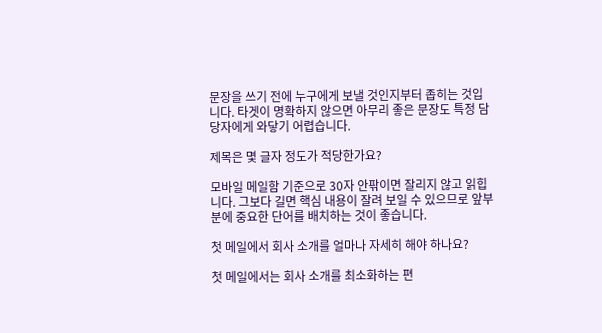문장을 쓰기 전에 누구에게 보낼 것인지부터 좁히는 것입니다. 타겟이 명확하지 않으면 아무리 좋은 문장도 특정 담당자에게 와닿기 어렵습니다.

제목은 몇 글자 정도가 적당한가요?

모바일 메일함 기준으로 30자 안팎이면 잘리지 않고 읽힙니다. 그보다 길면 핵심 내용이 잘려 보일 수 있으므로 앞부분에 중요한 단어를 배치하는 것이 좋습니다.

첫 메일에서 회사 소개를 얼마나 자세히 해야 하나요?

첫 메일에서는 회사 소개를 최소화하는 편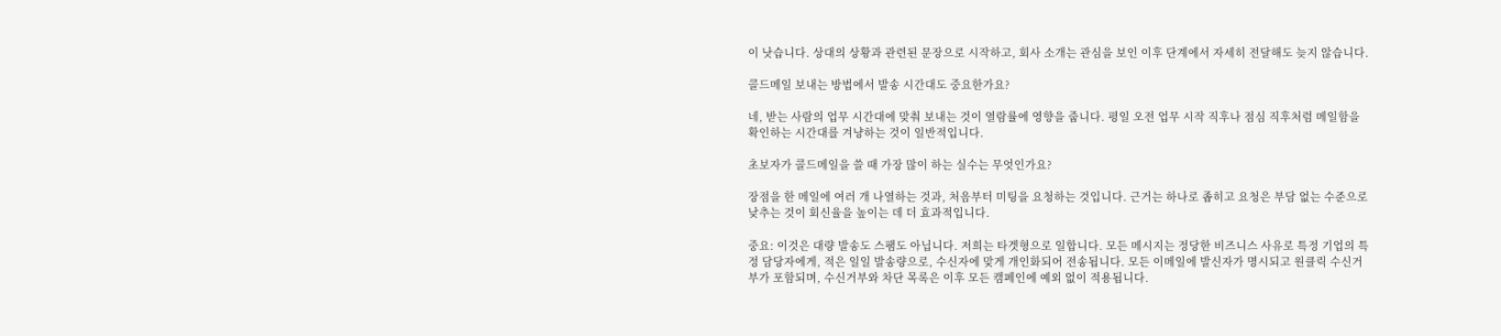이 낫습니다. 상대의 상황과 관련된 문장으로 시작하고, 회사 소개는 관심을 보인 이후 단계에서 자세히 전달해도 늦지 않습니다.

콜드메일 보내는 방법에서 발송 시간대도 중요한가요?

네, 받는 사람의 업무 시간대에 맞춰 보내는 것이 열람률에 영향을 줍니다. 평일 오전 업무 시작 직후나 점심 직후처럼 메일함을 확인하는 시간대를 겨냥하는 것이 일반적입니다.

초보자가 콜드메일을 쓸 때 가장 많이 하는 실수는 무엇인가요?

장점을 한 메일에 여러 개 나열하는 것과, 처음부터 미팅을 요청하는 것입니다. 근거는 하나로 좁히고 요청은 부담 없는 수준으로 낮추는 것이 회신율을 높이는 데 더 효과적입니다.

중요: 이것은 대량 발송도 스팸도 아닙니다. 저희는 타겟형으로 일합니다. 모든 메시지는 정당한 비즈니스 사유로 특정 기업의 특정 담당자에게, 적은 일일 발송량으로, 수신자에 맞게 개인화되어 전송됩니다. 모든 이메일에 발신자가 명시되고 원클릭 수신거부가 포함되며, 수신거부와 차단 목록은 이후 모든 캠페인에 예외 없이 적용됩니다.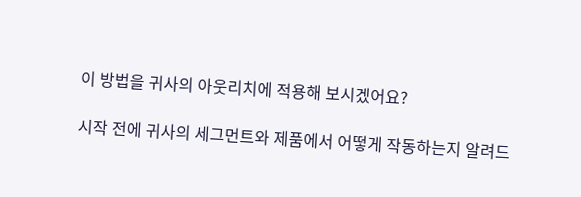이 방법을 귀사의 아웃리치에 적용해 보시겠어요?

시작 전에 귀사의 세그먼트와 제품에서 어떻게 작동하는지 알려드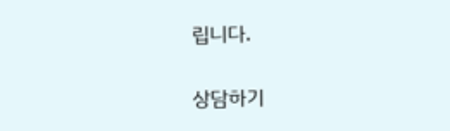립니다.

상담하기